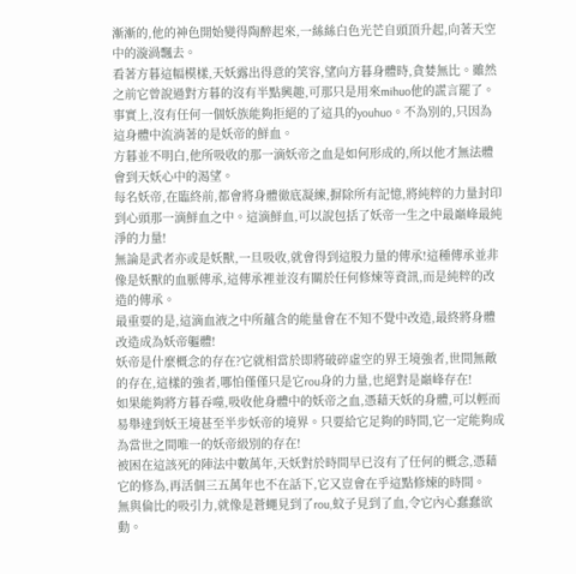漸漸的,他的神色開始變得陶醉起來,一絲絲白色光芒自頭頂升起,向著天空中的漩渦飄去。
看著方暮這幅模樣,天妖露出得意的笑容,望向方暮身體時,貪婪無比。雖然之前它曾說過對方暮的沒有半點興趣,可那只是用來mihuo他的謊言罷了。
事實上,沒有任何一個妖族能夠拒絕的了這具的youhuo。不為別的,只因為這身體中流淌著的是妖帝的鮮血。
方暮並不明白,他所吸收的那一滴妖帝之血是如何形成的,所以他才無法體會到天妖心中的渴望。
每名妖帝,在臨終前,都會將身體徹底凝練,摒除所有記憶,將純粹的力量封印到心頭那一滴鮮血之中。這滴鮮血,可以說包括了妖帝一生之中最巔峰最純淨的力量!
無論是武者亦或是妖獸,一旦吸收,就會得到這股力量的傳承!這種傳承並非像是妖獸的血脈傳承,這傳承裡並沒有關於任何修煉等資訊,而是純粹的改造的傳承。
最重要的是,這滴血液之中所蘊含的能量會在不知不覺中改造,最終將身體改造成為妖帝軀體!
妖帝是什麼概念的存在?它就相當於即將破碎虛空的界王境強者,世間無敵的存在,這樣的強者,哪怕僅僅只是它rou身的力量,也絕對是巔峰存在!
如果能夠將方暮吞噬,吸收他身體中的妖帝之血,憑藉天妖的身體,可以輕而易舉達到妖王境甚至半步妖帝的境界。只要給它足夠的時間,它一定能夠成為當世之間唯一的妖帝級別的存在!
被困在這該死的陣法中數萬年,天妖對於時間早已沒有了任何的概念,憑藉它的修為,再活個三五萬年也不在話下,它又豈會在乎這點修煉的時間。
無與倫比的吸引力,就像是蒼蠅見到了rou,蚊子見到了血,令它內心蠢蠢欲動。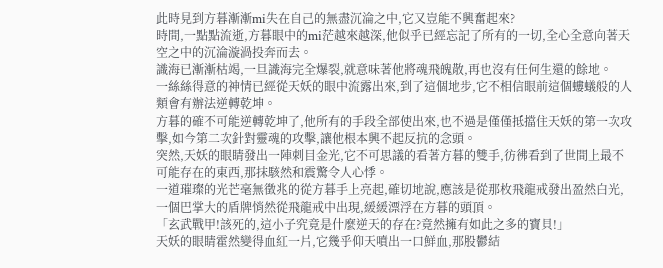此時見到方暮漸漸mi失在自己的無盡沉淪之中,它又豈能不興奮起來?
時間,一點點流逝,方暮眼中的mi茫越來越深,他似乎已經忘記了所有的一切,全心全意向著天空之中的沉淪漩渦投奔而去。
識海已漸漸枯竭,一旦識海完全爆裂,就意味著他將魂飛魄散,再也沒有任何生還的餘地。
一絲絲得意的神情已經從天妖的眼中流露出來,到了這個地步,它不相信眼前這個螻蟻般的人類會有辦法逆轉乾坤。
方暮的確不可能逆轉乾坤了,他所有的手段全部使出來,也不過是僅僅抵擋住天妖的第一次攻擊,如今第二次針對靈魂的攻擊,讓他根本興不起反抗的念頭。
突然,天妖的眼睛發出一陣刺目金光,它不可思議的看著方暮的雙手,彷彿看到了世間上最不可能存在的東西,那抹駭然和震驚令人心悸。
一道璀璨的光芒毫無徵兆的從方暮手上亮起,確切地說,應該是從那枚飛龍戒發出盈然白光,一個巴掌大的盾牌悄然從飛龍戒中出現,緩緩漂浮在方暮的頭頂。
「玄武戰甲!該死的,這小子究竟是什麼逆天的存在?竟然擁有如此之多的寶貝!」
天妖的眼睛霍然變得血紅一片,它幾乎仰天噴出一口鮮血,那股鬱結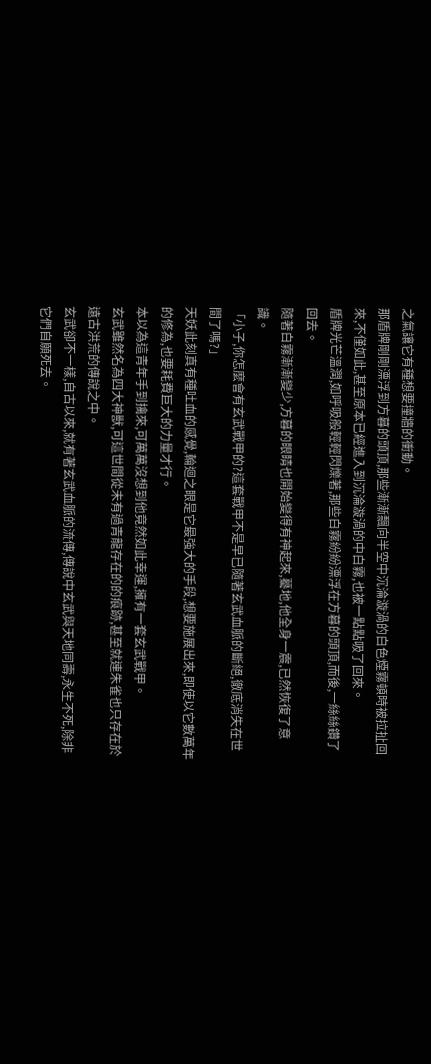之氣讓它有種想要撞牆的衝動。
那盾牌剛剛漂浮到方暮的頭頂,那些漸漸飄向半空中沉淪漩渦的白色煙霧頓時被拉扯回來,不僅如此,甚至原本已經進入到沉淪漩渦的中白霧,也被一點點吸了回來。
盾牌光芒溫潤,如呼吸般輕輕閃爍著,那些白霧紛紛漂浮在方暮的頭頂,而後,一絲絲鑽了回去。
隨著白霧漸漸變少,方暮的眼睛也開始變得有神起來,驀地,他全身一震,已然恢復了意識。
「小子,你怎麼會有玄武戰甲的?這套戰甲不是早已隨著玄武血脈的斷絕,徹底消失在世間了嗎?」
天妖此刻真有種吐血的感覺,輪迴之眼是它最強大的手段,想要施展出來,即使以它數萬年的修為,也要耗費巨大的力量才行。
本以為這青年手到擒來,可萬萬沒想到他竟然如此幸運,擁有一套玄武戰甲。
玄武雖然名為四大神獸,可這世間從未有過青龍存在的的痕跡,甚至就連朱雀也只存在於遠古洪荒的傳說之中。
玄武卻不一樣,自古以來,就有著玄武血脈的流傳,傳說中玄武與天地同壽,永生不死,除非它們自願死去。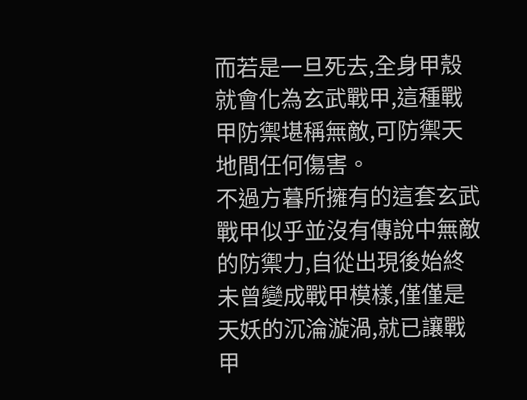而若是一旦死去,全身甲殼就會化為玄武戰甲,這種戰甲防禦堪稱無敵,可防禦天地間任何傷害。
不過方暮所擁有的這套玄武戰甲似乎並沒有傳說中無敵的防禦力,自從出現後始終未曾變成戰甲模樣,僅僅是天妖的沉淪漩渦,就已讓戰甲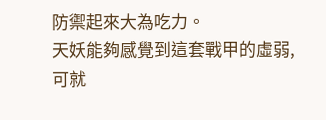防禦起來大為吃力。
天妖能夠感覺到這套戰甲的虛弱,可就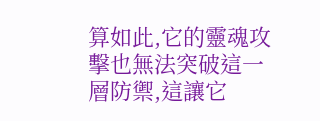算如此,它的靈魂攻擊也無法突破這一層防禦,這讓它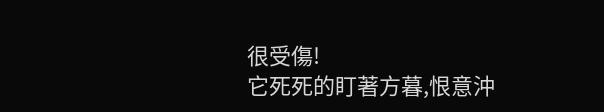很受傷!
它死死的盯著方暮,恨意沖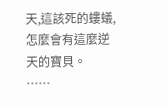天,這該死的螻蟻,怎麼會有這麼逆天的寶貝。
……